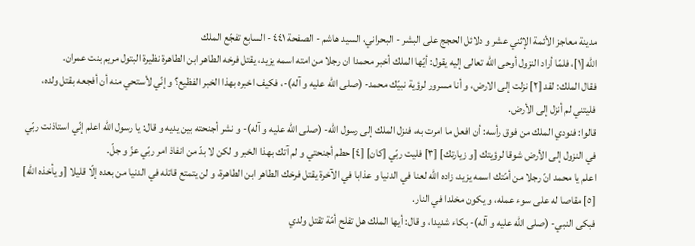مدينة معاجز الأئمة الإثني عشر و دلائل الحجج على البشر - البحراني، السيد هاشم - الصفحة ٤٤١ - السابع تفجّع الملك
اللّه [١]، فلمّا أراد النزول أوحى اللّه تعالى إليه يقول: أيّها الملك أخبر محمدا ان رجلا من امته اسمه يزيد، يقتل فرخه الطاهر ابن الطاهرة نظيرة البتول مريم بنت عمران.
فقال الملك: لقد [٢] نزلت إلى الارض، و أنا مسرور لرؤية نبيّك محمد- (صلى اللّه عليه و آله)-، فكيف اخبره بهذا الخبر الفظيع؟ و إنّي لأستحي منه أن أفجعه بقتل ولده، فليتني لم أنزل إلى الأرض.
قالوا: فنودي الملك من فوق رأسه: أن افعل ما امرت به، فنزل الملك إلى رسول اللّه- (صلى اللّه عليه و آله)- و نشر أجنحته بين يديه و قال: يا رسول اللّه اعلم إنّي استاذنت ربّي في النزول إلى الأرض شوقا لرؤيتك [و زيارتك] [٣] فليت ربّي [كان] [٤] حطم أجنحتي و لم آتك بهذا الخبر و لكن لا بدّ من انفاذ امر ربّي عزّ و جلّ.
اعلم يا محمد انّ رجلا من أمّتك اسمه يزيد، زاده اللّه لعنا في الدنيا و عذابا في الآخرة يقتل فرخك الطاهر ابن الطاهرة، و لن يتمتع قاتله في الدنيا من بعده إلّا قليلا [و يأخذه اللّه] [٥] مقاصا له على سوء عمله، و يكون مخلدا في النار.
فبكى النبي- (صلى اللّه عليه و آله)- بكاء شديدا، و قال: أيها الملك هل تفلح أمّة تقتل ولدي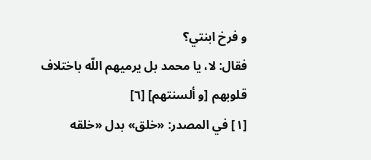و فرخ ابنتي؟
فقال: لا، يا محمد بل يرميهم اللّه باختلاف قلوبهم [و ألسنتهم] [٦]
[١] في المصدر: «خلق» بدل «خلقه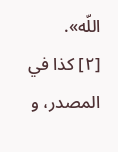اللّه».
[٢] كذا في المصدر، و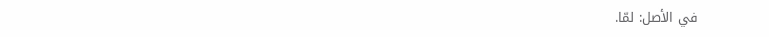في الأصل: لمّا.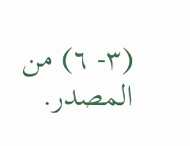(٣- ٦) من المصدر.